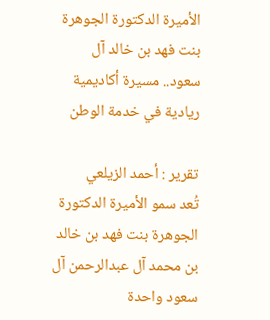الأميرة الدكتورة الجوهرة بنت فهد بن خالد آل سعود.. مسيرة أكاديمية ريادية في خدمة الوطن

تقرير : أحمد الزيلعي
تُعد سمو الأميرة الدكتورة الجوهرة بنت فهد بن خالد بن محمد آل عبدالرحمن آل سعود واحدة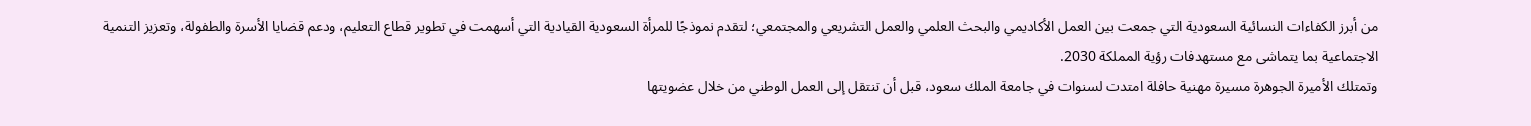من أبرز الكفاءات النسائية السعودية التي جمعت بين العمل الأكاديمي والبحث العلمي والعمل التشريعي والمجتمعي؛ لتقدم نموذجًا للمرأة السعودية القيادية التي أسهمت في تطوير قطاع التعليم، ودعم قضايا الأسرة والطفولة، وتعزيز التنمية الاجتماعية بما يتماشى مع مستهدفات رؤية المملكة 2030.
وتمتلك الأميرة الجوهرة مسيرة مهنية حافلة امتدت لسنوات في جامعة الملك سعود، قبل أن تنتقل إلى العمل الوطني من خلال عضويتها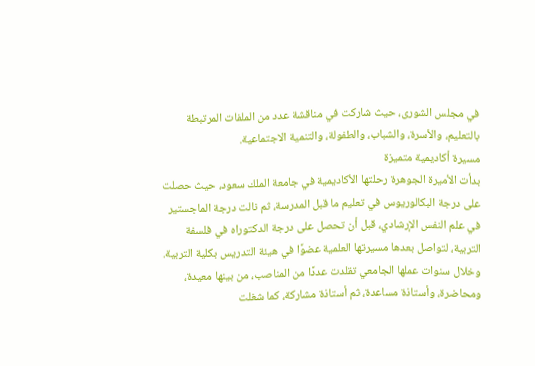في مجلس الشورى، حيث شاركت في مناقشة عدد من الملفات المرتبطة بالتعليم، والأسرة، والشباب، والطفولة، والتنمية الاجتماعية.
مسيرة أكاديمية متميزة
بدأت الأميرة الجوهرة رحلتها الأكاديمية في جامعة الملك سعود، حيث حصلت على درجة البكالوريوس في تعليم ما قبل المدرسة، ثم نالت درجة الماجستير في علم النفس الإرشادي، قبل أن تحصل على درجة الدكتوراه في فلسفة التربية، لتواصل بعدها مسيرتها العلمية عضوًا في هيئة التدريس بكلية التربية.
وخلال سنوات عملها الجامعي تقلدت عددًا من المناصب، من بينها معيدة، ومحاضرة، وأستاذة مساعدة، ثم أستاذة مشاركة، كما شغلت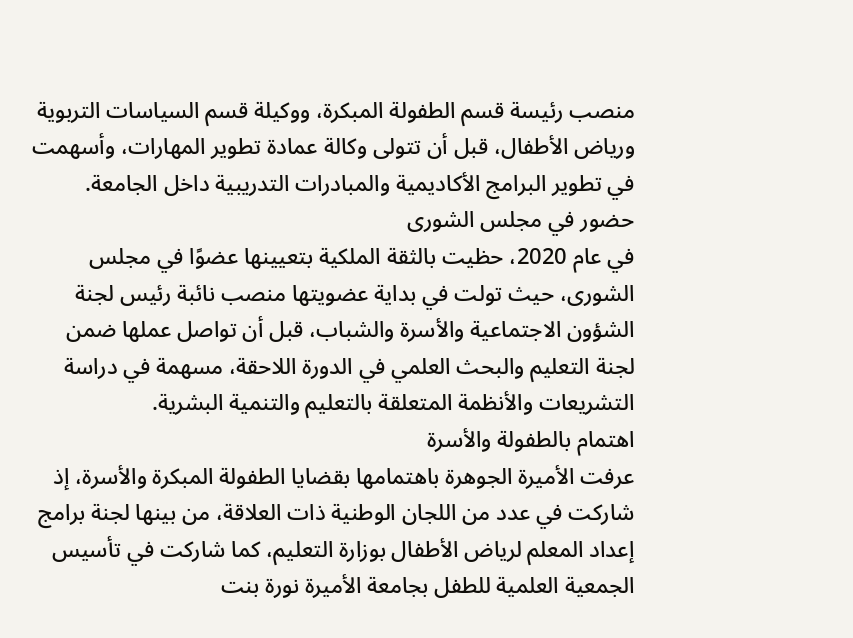منصب رئيسة قسم الطفولة المبكرة، ووكيلة قسم السياسات التربوية ورياض الأطفال، قبل أن تتولى وكالة عمادة تطوير المهارات، وأسهمت في تطوير البرامج الأكاديمية والمبادرات التدريبية داخل الجامعة.
حضور في مجلس الشورى
في عام 2020، حظيت بالثقة الملكية بتعيينها عضوًا في مجلس الشورى، حيث تولت في بداية عضويتها منصب نائبة رئيس لجنة الشؤون الاجتماعية والأسرة والشباب، قبل أن تواصل عملها ضمن لجنة التعليم والبحث العلمي في الدورة اللاحقة، مسهمة في دراسة التشريعات والأنظمة المتعلقة بالتعليم والتنمية البشرية.
اهتمام بالطفولة والأسرة
عرفت الأميرة الجوهرة باهتمامها بقضايا الطفولة المبكرة والأسرة، إذ شاركت في عدد من اللجان الوطنية ذات العلاقة، من بينها لجنة برامج إعداد المعلم لرياض الأطفال بوزارة التعليم، كما شاركت في تأسيس الجمعية العلمية للطفل بجامعة الأميرة نورة بنت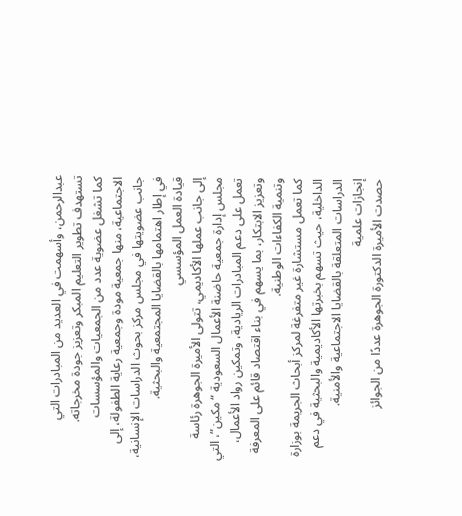عبدالرحمن، وأسهمت في العديد من المبادرات التي تستهدف تطوير التعليم المبكر وتعزيز جودة مخرجاته.
كما تشغل عضوية عدد من الجمعيات والمؤسسات الاجتماعية، منها جمعية مودة وجمعية رعاية الطفولة، إلى جانب عضويتها في مجلس مركز بحوث الدراسات الإنسانية، في إطار اهتمامها بالقضايا المجتمعية والبحثية.
قيادة العمل المؤسسي
إلى جانب عملها الأكاديمي، تتولى الأميرة الجوهرة رئاسة مجلس إدارة جمعية حاضنة الأعمال السعودية “مكين”، التي تعمل على دعم المبادرات الريادية، وتمكين رواد الأعمال، وتعزيز الابتكار، بما يسهم في بناء اقتصاد قائم على المعرفة وتنمية الكفاءات الوطنية.
كما تعمل مستشارة غير متفرغة لمركز أبحاث الجريمة بوزارة الداخلية، حيث تسهم بخبرتها الأكاديمية والبحثية في دعم الدراسات المتعلقة بالقضايا الاجتماعية والأمنية.
إنجازات علمية
حصدت الأميرة الدكتورة الجوهرة عددًا من الجوائز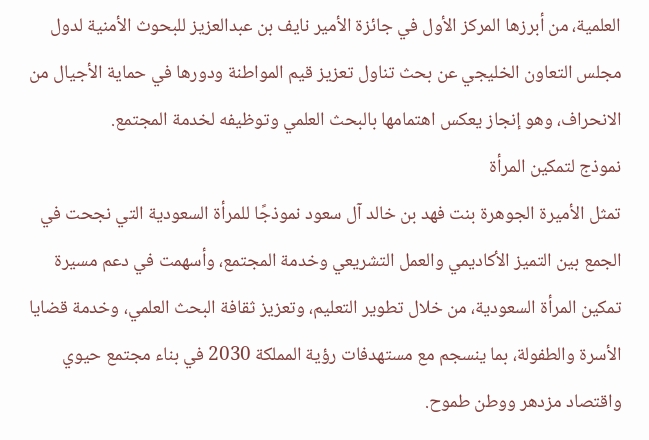العلمية، من أبرزها المركز الأول في جائزة الأمير نايف بن عبدالعزيز للبحوث الأمنية لدول مجلس التعاون الخليجي عن بحث تناول تعزيز قيم المواطنة ودورها في حماية الأجيال من الانحراف، وهو إنجاز يعكس اهتمامها بالبحث العلمي وتوظيفه لخدمة المجتمع.
نموذج لتمكين المرأة
تمثل الأميرة الجوهرة بنت فهد بن خالد آل سعود نموذجًا للمرأة السعودية التي نجحت في الجمع بين التميز الأكاديمي والعمل التشريعي وخدمة المجتمع، وأسهمت في دعم مسيرة تمكين المرأة السعودية، من خلال تطوير التعليم، وتعزيز ثقافة البحث العلمي، وخدمة قضايا الأسرة والطفولة، بما ينسجم مع مستهدفات رؤية المملكة 2030 في بناء مجتمع حيوي واقتصاد مزدهر ووطن طموح.